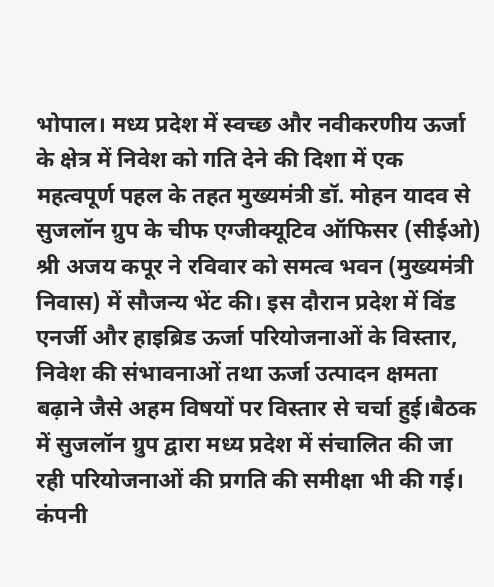भोपाल। मध्य प्रदेश में स्वच्छ और नवीकरणीय ऊर्जा के क्षेत्र में निवेश को गति देने की दिशा में एक महत्वपूर्ण पहल के तहत मुख्यमंत्री डॉ. मोहन यादव से सुजलॉन ग्रुप के चीफ एग्जीक्यूटिव ऑफिसर (सीईओ) श्री अजय कपूर ने रविवार को समत्व भवन (मुख्यमंत्री निवास) में सौजन्य भेंट की। इस दौरान प्रदेश में विंड एनर्जी और हाइब्रिड ऊर्जा परियोजनाओं के विस्तार, निवेश की संभावनाओं तथा ऊर्जा उत्पादन क्षमता बढ़ाने जैसे अहम विषयों पर विस्तार से चर्चा हुई।बैठक में सुजलॉन ग्रुप द्वारा मध्य प्रदेश में संचालित की जा रही परियोजनाओं की प्रगति की समीक्षा भी की गई। कंपनी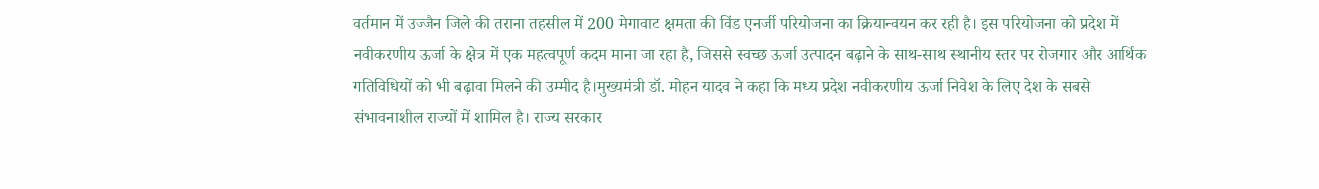वर्तमान में उज्जैन जिले की तराना तहसील में 200 मेगावाट क्षमता की विंड एनर्जी परियोजना का क्रियान्वयन कर रही है। इस परियोजना को प्रदेश में नवीकरणीय ऊर्जा के क्षेत्र में एक महत्वपूर्ण कदम माना जा रहा है, जिससे स्वच्छ ऊर्जा उत्पादन बढ़ाने के साथ-साथ स्थानीय स्तर पर रोजगार और आर्थिक गतिविधियों को भी बढ़ावा मिलने की उम्मीद है।मुख्यमंत्री डॉ. मोहन यादव ने कहा कि मध्य प्रदेश नवीकरणीय ऊर्जा निवेश के लिए देश के सबसे संभावनाशील राज्यों में शामिल है। राज्य सरकार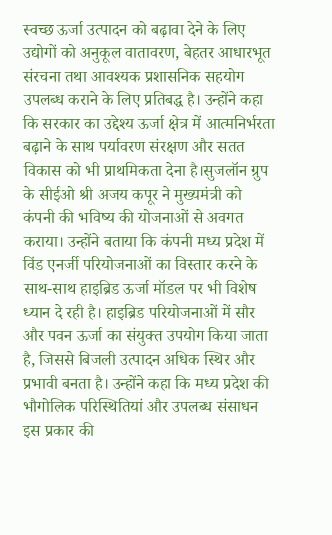स्वच्छ ऊर्जा उत्पादन को बढ़ावा देने के लिए उद्योगों को अनुकूल वातावरण, बेहतर आधारभूत संरचना तथा आवश्यक प्रशासनिक सहयोग उपलब्ध कराने के लिए प्रतिबद्ध है। उन्होंने कहा कि सरकार का उद्देश्य ऊर्जा क्षेत्र में आत्मनिर्भरता बढ़ाने के साथ पर्यावरण संरक्षण और सतत विकास को भी प्राथमिकता देना है।सुजलॉन ग्रुप के सीईओ श्री अजय कपूर ने मुख्यमंत्री को कंपनी की भविष्य की योजनाओं से अवगत कराया। उन्होंने बताया कि कंपनी मध्य प्रदेश में विंड एनर्जी परियोजनाओं का विस्तार करने के साथ-साथ हाइब्रिड ऊर्जा मॉडल पर भी विशेष ध्यान दे रही है। हाइब्रिड परियोजनाओं में सौर और पवन ऊर्जा का संयुक्त उपयोग किया जाता है, जिससे बिजली उत्पादन अधिक स्थिर और प्रभावी बनता है। उन्होंने कहा कि मध्य प्रदेश की भौगोलिक परिस्थितियां और उपलब्ध संसाधन इस प्रकार की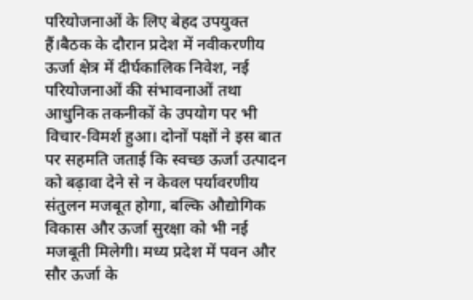परियोजनाओं के लिए बेहद उपयुक्त हैं।बैठक के दौरान प्रदेश में नवीकरणीय ऊर्जा क्षेत्र में दीर्घकालिक निवेश, नई परियोजनाओं की संभावनाओं तथा आधुनिक तकनीकों के उपयोग पर भी विचार-विमर्श हुआ। दोनों पक्षों ने इस बात पर सहमति जताई कि स्वच्छ ऊर्जा उत्पादन को बढ़ावा देने से न केवल पर्यावरणीय संतुलन मजबूत होगा, बल्कि औद्योगिक विकास और ऊर्जा सुरक्षा को भी नई मजबूती मिलेगी। मध्य प्रदेश में पवन और सौर ऊर्जा के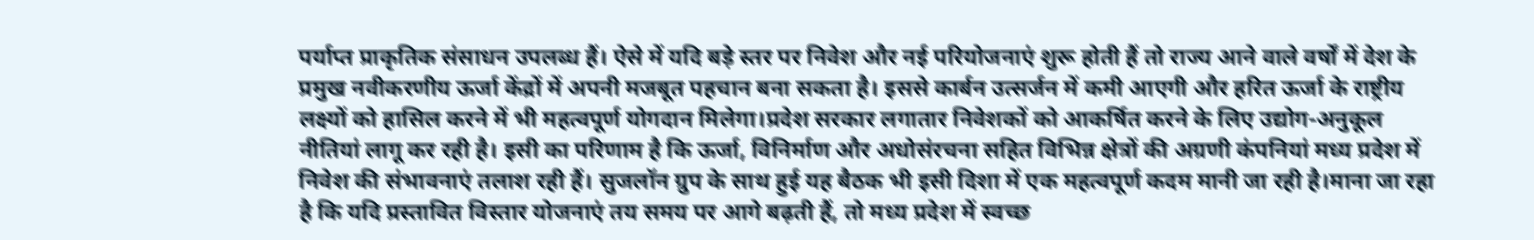पर्याप्त प्राकृतिक संसाधन उपलब्ध हैं। ऐसे में यदि बड़े स्तर पर निवेश और नई परियोजनाएं शुरू होती हैं तो राज्य आने वाले वर्षों में देश के प्रमुख नवीकरणीय ऊर्जा केंद्रों में अपनी मजबूत पहचान बना सकता है। इससे कार्बन उत्सर्जन में कमी आएगी और हरित ऊर्जा के राष्ट्रीय लक्ष्यों को हासिल करने में भी महत्वपूर्ण योगदान मिलेगा।प्रदेश सरकार लगातार निवेशकों को आकर्षित करने के लिए उद्योग-अनुकूल नीतियां लागू कर रही है। इसी का परिणाम है कि ऊर्जा, विनिर्माण और अधोसंरचना सहित विभिन्न क्षेत्रों की अग्रणी कंपनियां मध्य प्रदेश में निवेश की संभावनाएं तलाश रही हैं। सुजलॉन ग्रुप के साथ हुई यह बैठक भी इसी दिशा में एक महत्वपूर्ण कदम मानी जा रही है।माना जा रहा है कि यदि प्रस्तावित विस्तार योजनाएं तय समय पर आगे बढ़ती हैं, तो मध्य प्रदेश में स्वच्छ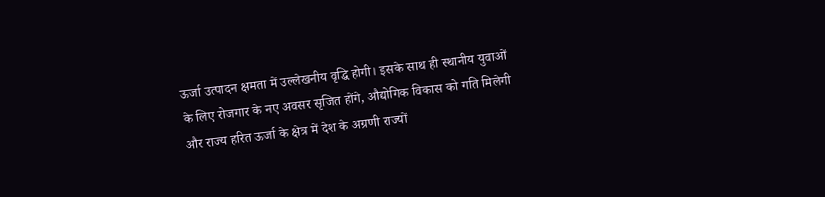ऊर्जा उत्पादन क्षमता में उल्लेखनीय वृद्धि होगी। इसके साथ ही स्थानीय युवाओं के लिए रोजगार के नए अवसर सृजित होंगे, औद्योगिक विकास को गति मिलेगी और राज्य हरित ऊर्जा के क्षेत्र में देश के अग्रणी राज्यों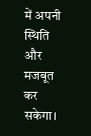में अपनी स्थिति और मजबूत कर सकेगा।